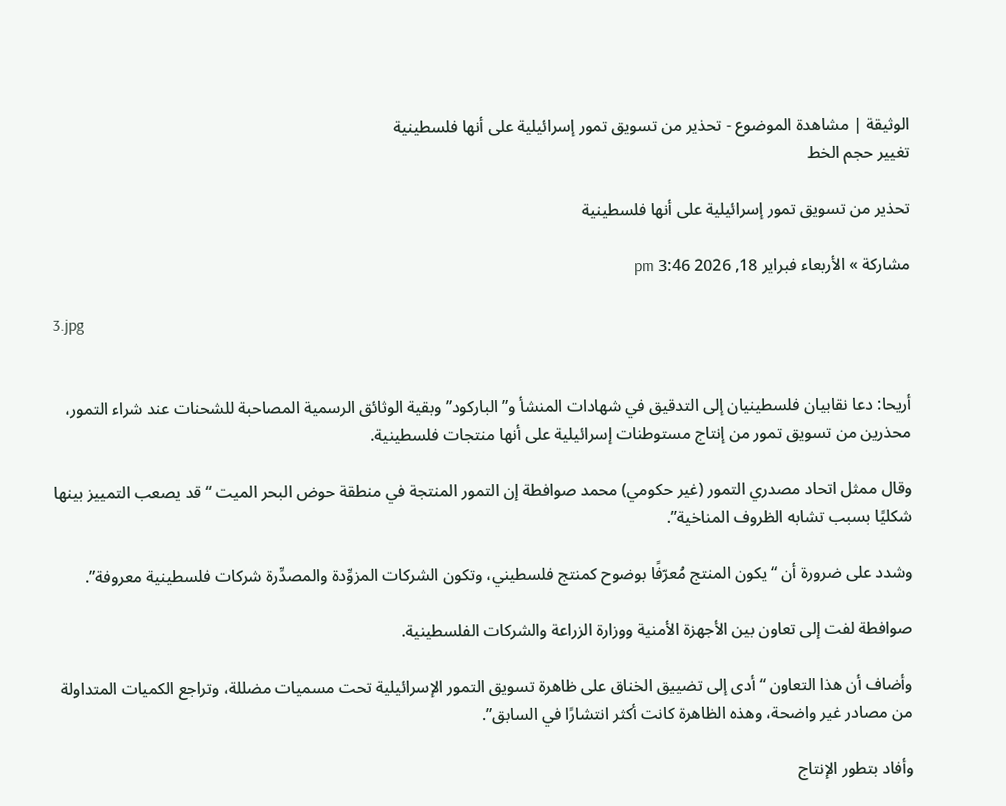الوثيقة | مشاهدة الموضوع - تحذير من تسويق تمور إسرائيلية على أنها فلسطينية
تغيير حجم الخط

تحذير من تسويق تمور إسرائيلية على أنها فلسطينية

مشاركة » الأربعاء فبراير 18, 2026 3:46 pm

3.jpg


أريحا: دعا نقابيان فلسطينيان إلى التدقيق في شهادات المنشأ و”الباركود” وبقية الوثائق الرسمية المصاحبة للشحنات عند شراء التمور، محذرين من تسويق تمور من إنتاج مستوطنات إسرائيلية على أنها منتجات فلسطينية.

وقال ممثل اتحاد مصدري التمور (غير حكومي) محمد صوافطة إن التمور المنتجة في منطقة حوض البحر الميت “قد يصعب التمييز بينها شكليًا بسبب تشابه الظروف المناخية”.

وشدد على ضرورة أن “يكون المنتج مُعرّفًا بوضوح كمنتج فلسطيني، وتكون الشركات المزوِّدة والمصدِّرة شركات فلسطينية معروفة”.

صوافطة لفت إلى تعاون بين الأجهزة الأمنية ووزارة الزراعة والشركات الفلسطينية.

وأضاف أن هذا التعاون “أدى إلى تضييق الخناق على ظاهرة تسويق التمور الإسرائيلية تحت مسميات مضللة، وتراجع الكميات المتداولة من مصادر غير واضحة، وهذه الظاهرة كانت أكثر انتشارًا في السابق”.

وأفاد بتطور الإنتاج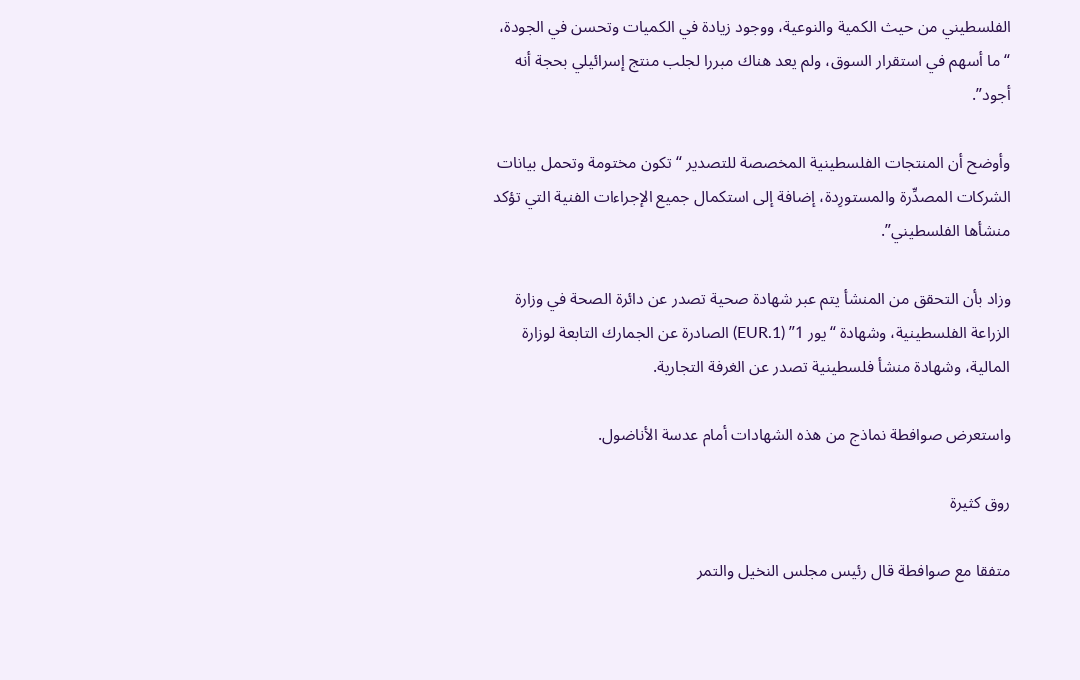الفلسطيني من حيث الكمية والنوعية، ووجود زيادة في الكميات وتحسن في الجودة، “ما أسهم في استقرار السوق، ولم يعد هناك مبررا لجلب منتج إسرائيلي بحجة أنه أجود”.

وأوضح أن المنتجات الفلسطينية المخصصة للتصدير “تكون مختومة وتحمل بيانات الشركات المصدِّرة والمستورِدة، إضافة إلى استكمال جميع الإجراءات الفنية التي تؤكد منشأها الفلسطيني”.

وزاد بأن التحقق من المنشأ يتم عبر شهادة صحية تصدر عن دائرة الصحة في وزارة الزراعة الفلسطينية، وشهادة “يور 1” (EUR.1) الصادرة عن الجمارك التابعة لوزارة المالية، وشهادة منشأ فلسطينية تصدر عن الغرفة التجارية.

واستعرض صوافطة نماذج من هذه الشهادات أمام عدسة الأناضول.

روق كثيرة

متفقا مع صوافطة قال رئيس مجلس النخيل والتمر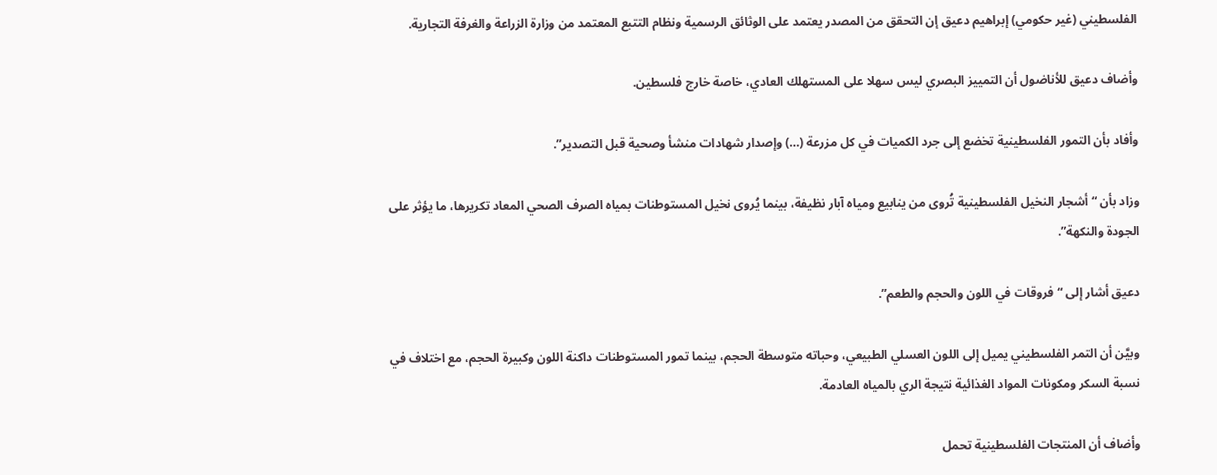الفلسطيني (غير حكومي) إبراهيم دعيق إن التحقق من المصدر يعتمد على الوثائق الرسمية ونظام التتبع المعتمد من وزارة الزراعة والغرفة التجارية.

وأضاف دعيق للأناضول أن التمييز البصري ليس سهلا على المستهلك العادي، خاصة خارج فلسطين.

وأفاد بأن التمور الفلسطينية تخضع إلى جرد الكميات في كل مزرعة (…) وإصدار شهادات منشأ وصحية قبل التصدير”.

وزاد بأن “أشجار النخيل الفلسطينية تُروى من ينابيع ومياه آبار نظيفة، بينما يُروى نخيل المستوطنات بمياه الصرف الصحي المعاد تكريرها، ما يؤثر على الجودة والنكهة”.

دعيق أشار إلى “فروقات في اللون والحجم والطعم”.

وبيَّن أن التمر الفلسطيني يميل إلى اللون العسلي الطبيعي، وحباته متوسطة الحجم، بينما تمور المستوطنات داكنة اللون وكبيرة الحجم، مع اختلاف في نسبة السكر ومكونات المواد الغذائية نتيجة الري بالمياه العادمة.

وأضاف أن المنتجات الفلسطينية تحمل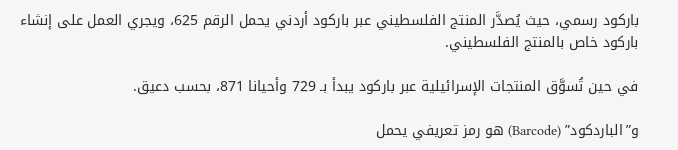باركود رسمي، حيث يُصدَّر المنتج الفلسطيني عبر باركود أردني يحمل الرقم 625، ويجري العمل على إنشاء باركود خاص بالمنتج الفلسطيني.

في حين تُسوَّق المنتجات الإسرائيلية عبر باركود يبدأ بـ 729 وأحيانا 871، بحسب دعيق.

و”الباردكود” (Barcode) هو رمز تعريفي يحمل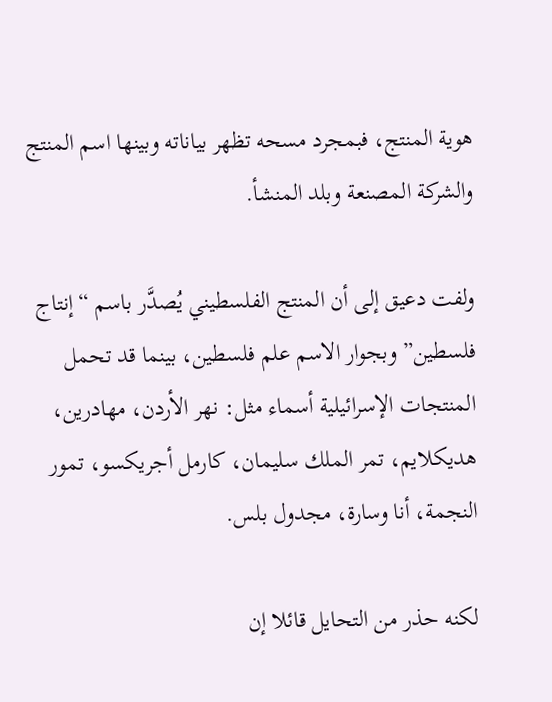هوية المنتج، فبمجرد مسحه تظهر بياناته وبينها اسم المنتج والشركة المصنعة وبلد المنشأ.

ولفت دعيق إلى أن المنتج الفلسطيني يُصدَّر باسم “إنتاج فلسطين” وبجوار الاسم علم فلسطين، بينما قد تحمل المنتجات الإسرائيلية أسماء مثل: نهر الأردن، مهادرين، هديكلايم، تمر الملك سليمان، كارمل أجريكسو، تمور النجمة، أنا وسارة، مجدول بلس.

لكنه حذر من التحايل قائلا إن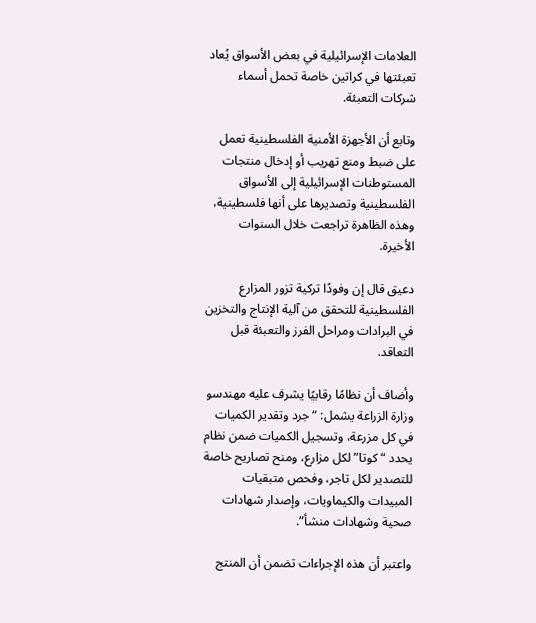العلامات الإسرائيلية في بعض الأسواق يُعاد تعبئتها في كراتين خاصة تحمل أسماء شركات التعبئة.

وتابع أن الأجهزة الأمنية الفلسطينية تعمل على ضبط ومنع تهريب أو إدخال منتجات المستوطنات الإسرائيلية إلى الأسواق الفلسطينية وتصديرها على أنها فلسطينية، وهذه الظاهرة تراجعت خلال السنوات الأخيرة.

دعيق قال إن وفودًا تركية تزور المزارع الفلسطينية للتحقق من آلية الإنتاج والتخزين في البرادات ومراحل الفرز والتعبئة قبل التعاقد.

وأضاف أن نظامًا رقابيًا يشرف عليه مهندسو وزارة الزراعة يشمل: “جرد وتقدير الكميات في كل مزرعة، وتسجيل الكميات ضمن نظام يحدد “كوتا” لكل مزارع، ومنح تصاريح خاصة للتصدير لكل تاجر، وفحص متبقيات المبيدات والكيماويات، وإصدار شهادات صحية وشهادات منشأ”.

واعتبر أن هذه الإجراءات تضمن أن المنتج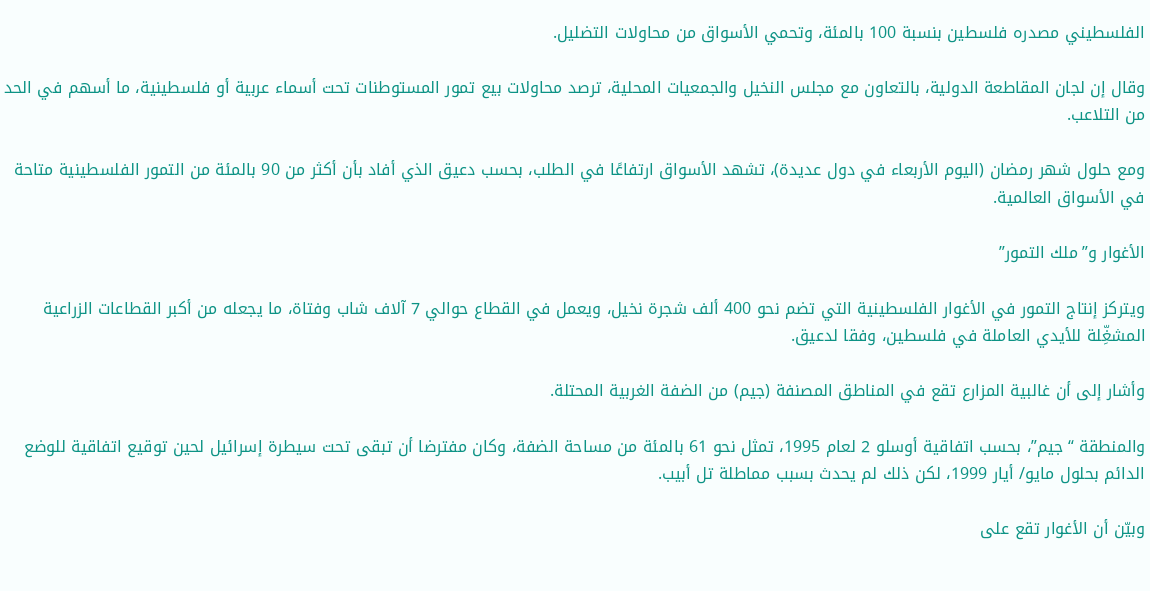الفلسطيني مصدره فلسطين بنسبة 100 بالمئة، وتحمي الأسواق من محاولات التضليل.

وقال إن لجان المقاطعة الدولية، بالتعاون مع مجلس النخيل والجمعيات المحلية، ترصد محاولات بيع تمور المستوطنات تحت أسماء عربية أو فلسطينية، ما أسهم في الحد من التلاعب.

ومع حلول شهر رمضان (اليوم الأربعاء في دول عديدة)، تشهد الأسواق ارتفاعًا في الطلب، بحسب دعيق الذي أفاد بأن أكثر من 90 بالمئة من التمور الفلسطينية متاحة في الأسواق العالمية.

الأغوار و”ملك التمور”

ويتركز إنتاج التمور في الأغوار الفلسطينية التي تضم نحو 400 ألف شجرة نخيل، ويعمل في القطاع حوالي 7 آلاف شاب وفتاة، ما يجعله من أكبر القطاعات الزراعية المشغِّلة للأيدي العاملة في فلسطين، وفقا لدعيق.

وأشار إلى أن غالبية المزارع تقع في المناطق المصنفة (جيم) من الضفة الغربية المحتلة.

والمنطقة “جيم”، بحسب اتفاقية أوسلو 2 لعام 1995، تمثل نحو 61 بالمئة من مساحة الضفة، وكان مفترضا أن تبقى تحت سيطرة إسرائيل لحين توقيع اتفاقية للوضع الدائم بحلول مايو/ أيار 1999، لكن ذلك لم يحدث بسبب مماطلة تل أبيب.

وبيّن أن الأغوار تقع على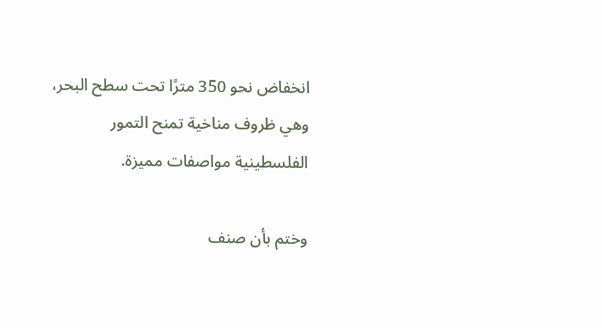انخفاض نحو 350 مترًا تحت سطح البحر، وهي ظروف مناخية تمنح التمور الفلسطينية مواصفات مميزة.

وختم بأن صنف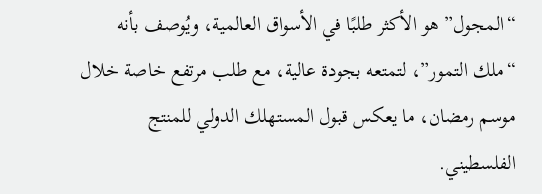“المجول” هو الأكثر طلبًا في الأسواق العالمية، ويُوصف بأنه “ملك التمور”، لتمتعه بجودة عالية، مع طلب مرتفع خاصة خلال موسم رمضان، ما يعكس قبول المستهلك الدولي للمنتج الفلسطيني.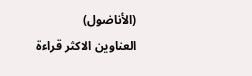(الأناضول)
العناوين الاكثر قراءة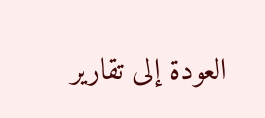العودة إلى تقارير